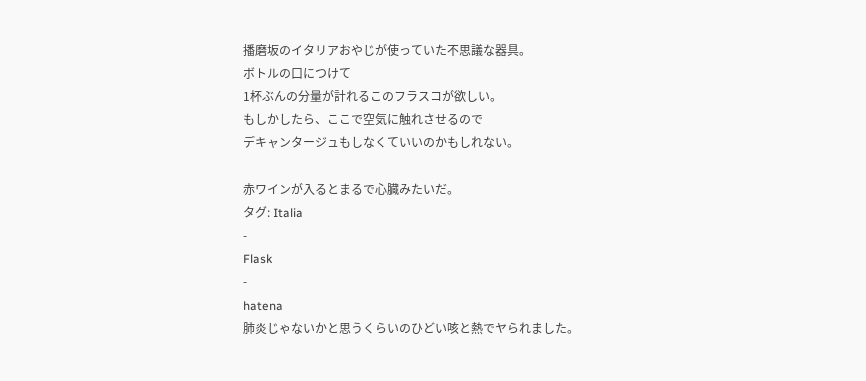播磨坂のイタリアおやじが使っていた不思議な器具。
ボトルの口につけて
1杯ぶんの分量が計れるこのフラスコが欲しい。
もしかしたら、ここで空気に触れさせるので
デキャンタージュもしなくていいのかもしれない。

赤ワインが入るとまるで心臓みたいだ。
タグ: Italia
-
Flask
-
hatena
肺炎じゃないかと思うくらいのひどい咳と熱でヤられました。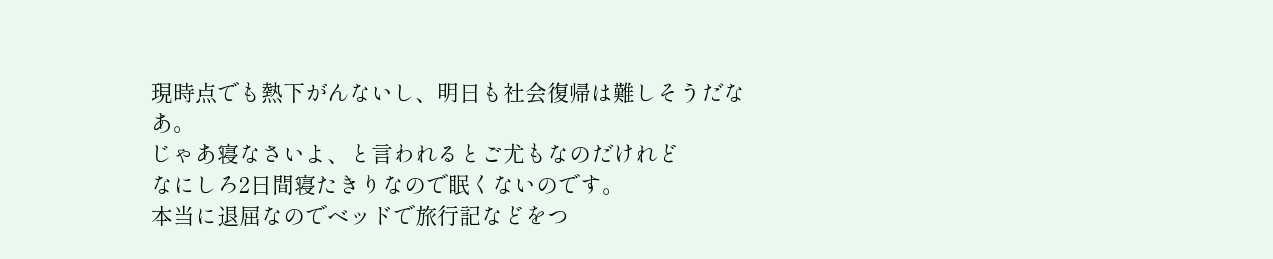現時点でも熱下がんないし、明日も社会復帰は難しそうだなあ。
じゃあ寝なさいよ、と言われるとご尤もなのだけれど
なにしろ2日間寝たきりなので眠くないのです。
本当に退屈なのでベッドで旅行記などをつ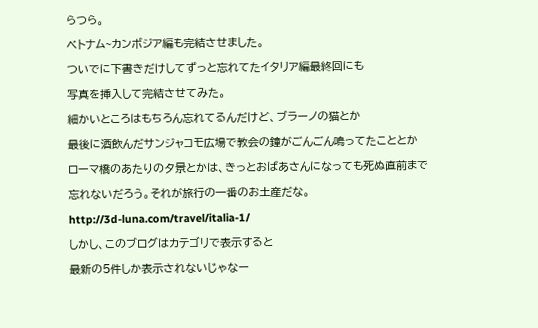らつら。
ベトナム~カンボジア編も完結させました。
ついでに下書きだけしてずっと忘れてたイタリア編最終回にも
写真を挿入して完結させてみた。
細かいところはもちろん忘れてるんだけど、ブラーノの猫とか
最後に酒飲んだサンジャコモ広場で教会の鐘がごんごん鳴ってたこととか
ローマ橋のあたりの夕景とかは、きっとおばあさんになっても死ぬ直前まで
忘れないだろう。それが旅行の一番のお土産だな。
http://3d-luna.com/travel/italia-1/
しかし、このブログはカテゴリで表示すると
最新の5件しか表示されないじゃなー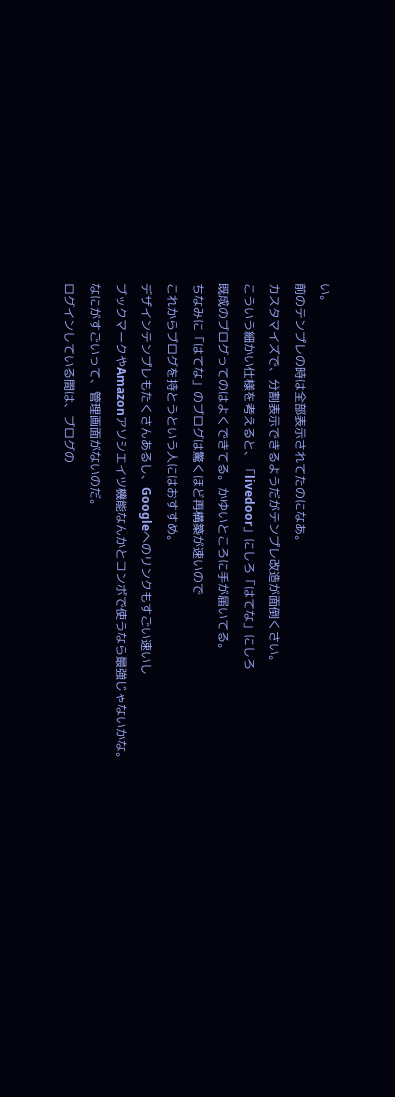い。
前のテンプレの時は全部表示されてたのになあ。
カスタマイズで、分割表示できるようだがテンプレ改造が面倒くさい。
こういう細かい仕様を考えると、「livedoor」にしろ「はてな」にしろ
既成のブログってのはよくできてる。かゆいところに手が届いてる。
ちなみに「はてな」のブログは驚くほど再構築が速いので
これからブログを持とうという人にはおすすめ。
デザインテンプレもたくさんあるし、Googleへのリンクもすごい速いし
ブックマークやAmazonアソシエイツ機能なんかとコンボで使うなら最強じゃないかな。
なにがすごいって、管理画面がないのだ。
ログインしている間は、ブログの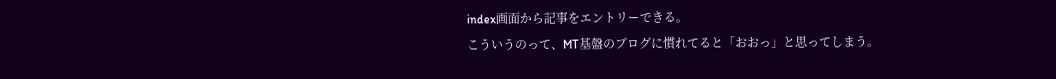index画面から記事をエントリーできる。
こういうのって、MT基盤のブログに慣れてると「おおっ」と思ってしまう。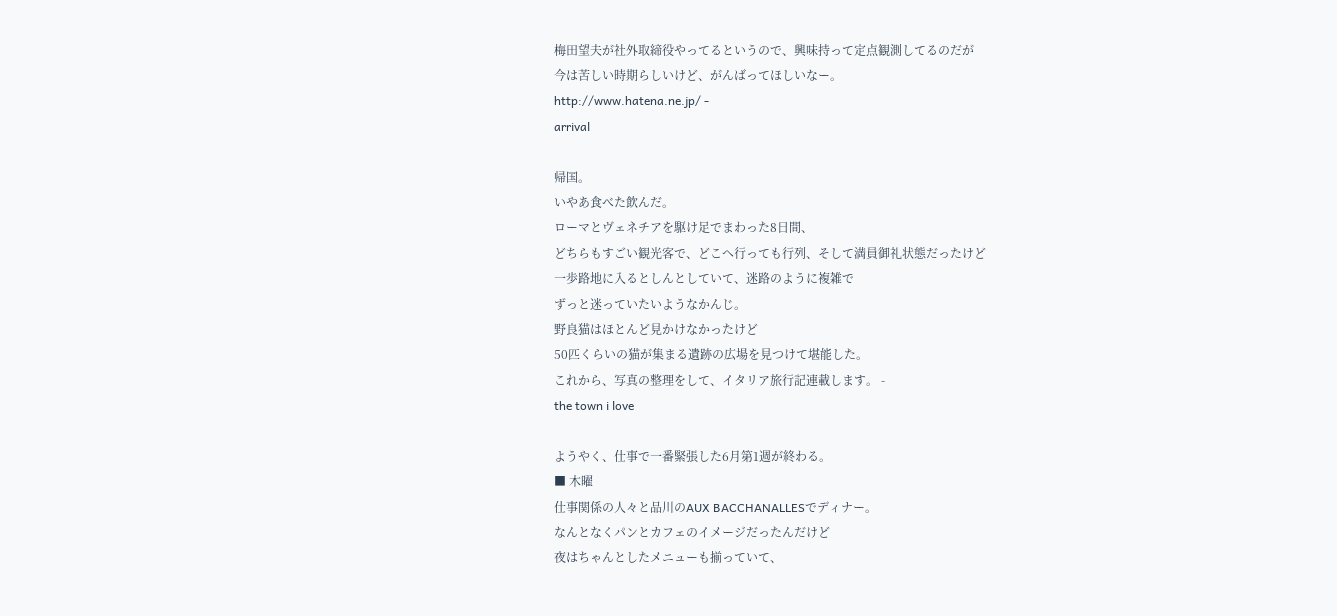梅田望夫が社外取締役やってるというので、興味持って定点観測してるのだが
今は苦しい時期らしいけど、がんばってほしいなー。
http://www.hatena.ne.jp/ -
arrival

帰国。
いやあ食べた飲んだ。
ローマとヴェネチアを駆け足でまわった8日間、
どちらもすごい観光客で、どこへ行っても行列、そして満員御礼状態だったけど
一歩路地に入るとしんとしていて、迷路のように複雑で
ずっと迷っていたいようなかんじ。
野良猫はほとんど見かけなかったけど
50匹くらいの猫が集まる遺跡の広場を見つけて堪能した。
これから、写真の整理をして、イタリア旅行記連載します。 -
the town i love

ようやく、仕事で一番緊張した6月第1週が終わる。
■ 木曜
仕事関係の人々と品川のAUX BACCHANALLESでディナー。
なんとなくパンとカフェのイメージだったんだけど
夜はちゃんとしたメニューも揃っていて、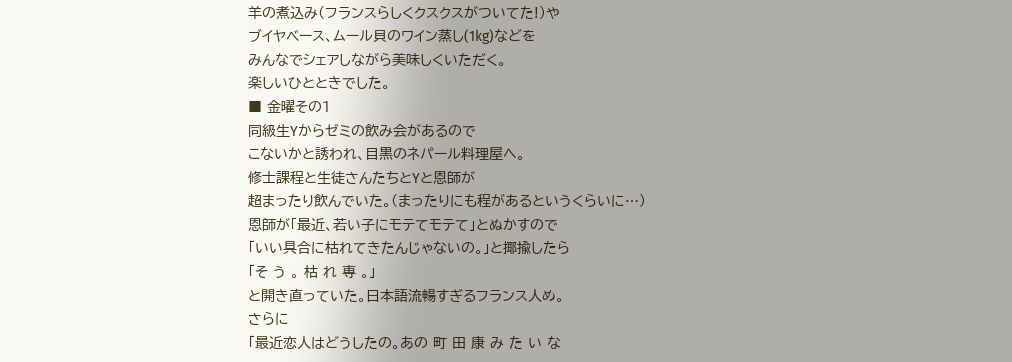羊の煮込み(フランスらしくクスクスがついてた!)や
ブイヤベース、ムール貝のワイン蒸し(1kg)などを
みんなでシェアしながら美味しくいただく。
楽しいひとときでした。
■ 金曜その1
同級生Yからゼミの飲み会があるので
こないかと誘われ、目黒のネパール料理屋へ。
修士課程と生徒さんたちとYと恩師が
超まったり飲んでいた。(まったりにも程があるというくらいに…)
恩師が「最近、若い子にモテてモテて」とぬかすので
「いい具合に枯れてきたんじゃないの。」と揶揄したら
「そ う 。 枯 れ 専 。」
と開き直っていた。日本語流暢すぎるフランス人め。
さらに
「最近恋人はどうしたの。あの 町 田 康 み た い な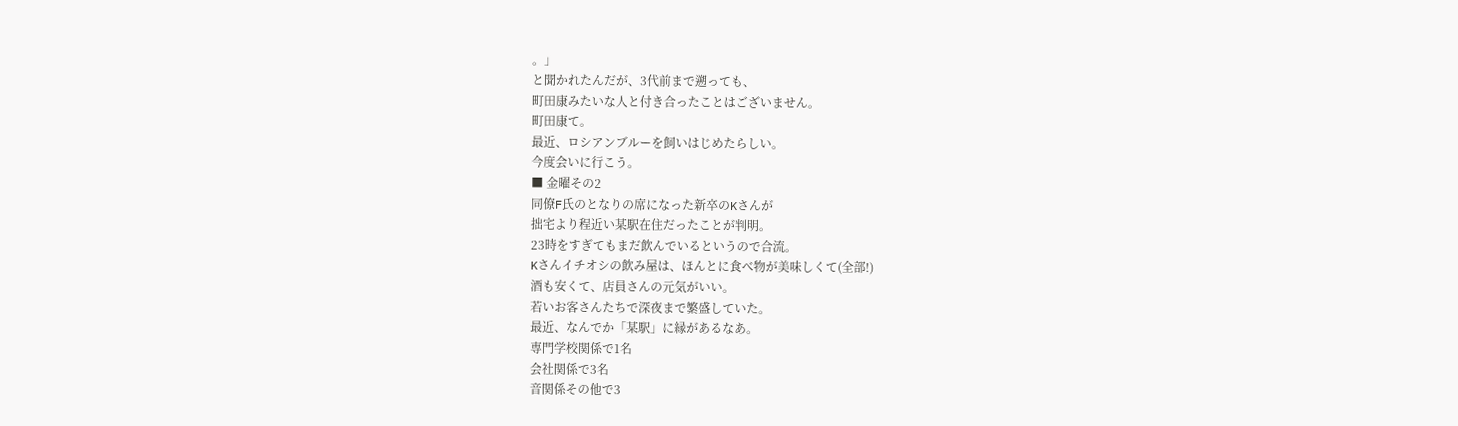。」
と聞かれたんだが、3代前まで遡っても、
町田康みたいな人と付き合ったことはございません。
町田康て。
最近、ロシアンブルーを飼いはじめたらしい。
今度会いに行こう。
■ 金曜その2
同僚F氏のとなりの席になった新卒のKさんが
拙宅より程近い某駅在住だったことが判明。
23時をすぎてもまだ飲んでいるというので合流。
Kさんイチオシの飲み屋は、ほんとに食べ物が美味しくて(全部!)
酒も安くて、店員さんの元気がいい。
若いお客さんたちで深夜まで繁盛していた。
最近、なんでか「某駅」に縁があるなあ。
専門学校関係で1名
会社関係で3名
音関係その他で3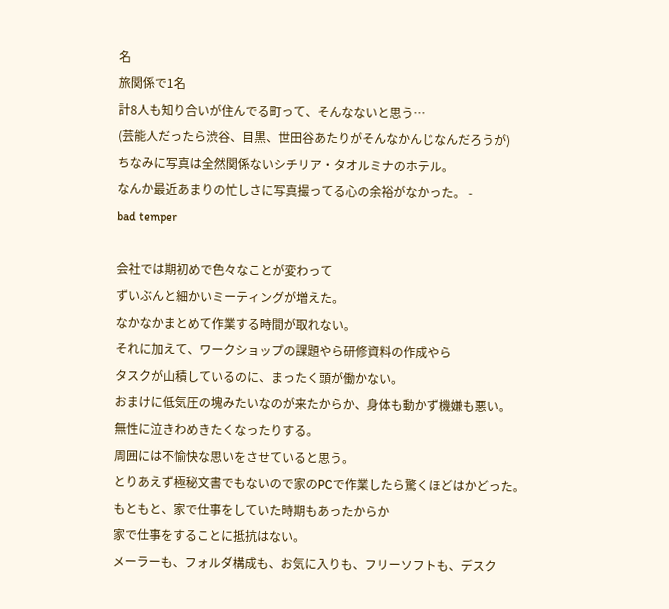名
旅関係で1名
計8人も知り合いが住んでる町って、そんなないと思う…
(芸能人だったら渋谷、目黒、世田谷あたりがそんなかんじなんだろうが)
ちなみに写真は全然関係ないシチリア・タオルミナのホテル。
なんか最近あまりの忙しさに写真撮ってる心の余裕がなかった。 -
bad temper

会社では期初めで色々なことが変わって
ずいぶんと細かいミーティングが増えた。
なかなかまとめて作業する時間が取れない。
それに加えて、ワークショップの課題やら研修資料の作成やら
タスクが山積しているのに、まったく頭が働かない。
おまけに低気圧の塊みたいなのが来たからか、身体も動かず機嫌も悪い。
無性に泣きわめきたくなったりする。
周囲には不愉快な思いをさせていると思う。
とりあえず極秘文書でもないので家のPCで作業したら驚くほどはかどった。
もともと、家で仕事をしていた時期もあったからか
家で仕事をすることに抵抗はない。
メーラーも、フォルダ構成も、お気に入りも、フリーソフトも、デスク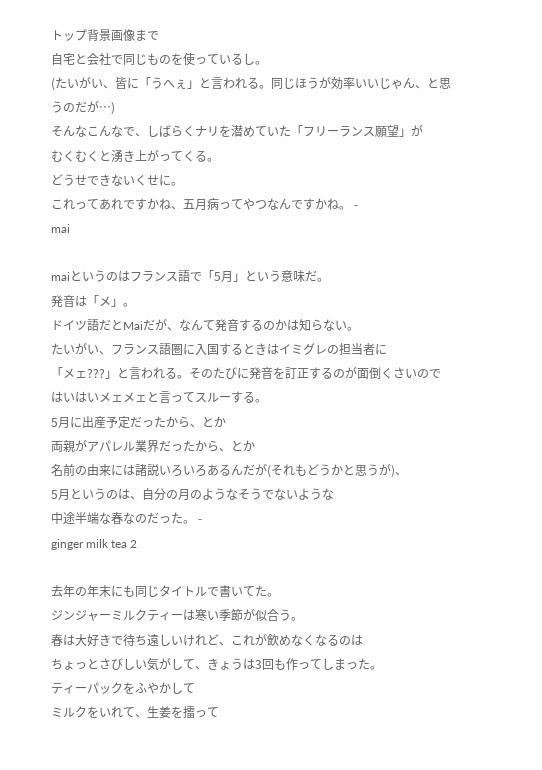トップ背景画像まで
自宅と会社で同じものを使っているし。
(たいがい、皆に「うへぇ」と言われる。同じほうが効率いいじゃん、と思うのだが…)
そんなこんなで、しばらくナリを潜めていた「フリーランス願望」が
むくむくと湧き上がってくる。
どうせできないくせに。
これってあれですかね、五月病ってやつなんですかね。 -
mai

maiというのはフランス語で「5月」という意味だ。
発音は「メ」。
ドイツ語だとMaiだが、なんて発音するのかは知らない。
たいがい、フランス語圏に入国するときはイミグレの担当者に
「メェ???」と言われる。そのたびに発音を訂正するのが面倒くさいので
はいはいメェメェと言ってスルーする。
5月に出産予定だったから、とか
両親がアパレル業界だったから、とか
名前の由来には諸説いろいろあるんだが(それもどうかと思うが)、
5月というのは、自分の月のようなそうでないような
中途半端な春なのだった。 -
ginger milk tea 2

去年の年末にも同じタイトルで書いてた。
ジンジャーミルクティーは寒い季節が似合う。
春は大好きで待ち遠しいけれど、これが飲めなくなるのは
ちょっとさびしい気がして、きょうは3回も作ってしまった。
ティーパックをふやかして
ミルクをいれて、生姜を擂って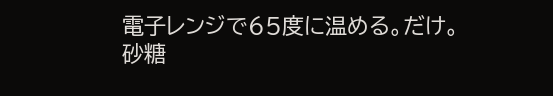電子レンジで65度に温める。だけ。
砂糖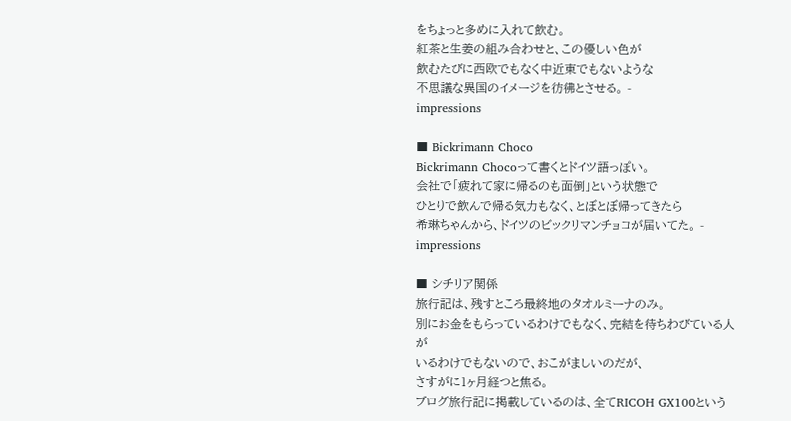をちょっと多めに入れて飲む。
紅茶と生姜の組み合わせと、この優しい色が
飲むたびに西欧でもなく中近東でもないような
不思議な異国のイメージを彷彿とさせる。 -
impressions

■ Bickrimann Choco
Bickrimann Chocoって書くとドイツ語っぽい。
会社で「疲れて家に帰るのも面倒」という状態で
ひとりで飲んで帰る気力もなく、とぼとぼ帰ってきたら
希琳ちゃんから、ドイツのビックリマンチョコが届いてた。 -
impressions

■ シチリア関係
旅行記は、残すところ最終地のタオルミーナのみ。
別にお金をもらっているわけでもなく、完結を待ちわびている人が
いるわけでもないので、おこがましいのだが、
さすがに1ヶ月経つと焦る。
ブログ旅行記に掲載しているのは、全てRICOH GX100という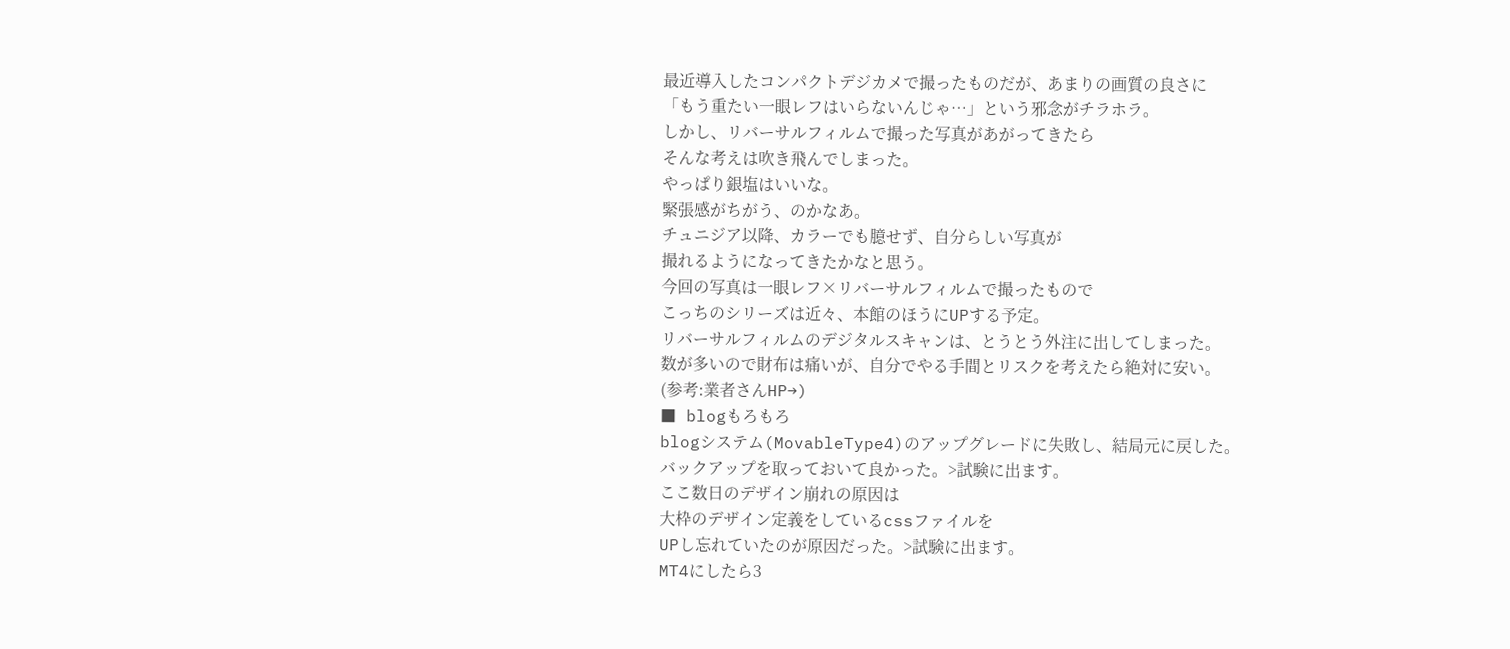最近導入したコンパクトデジカメで撮ったものだが、あまりの画質の良さに
「もう重たい一眼レフはいらないんじゃ…」という邪念がチラホラ。
しかし、リバーサルフィルムで撮った写真があがってきたら
そんな考えは吹き飛んでしまった。
やっぱり銀塩はいいな。
緊張感がちがう、のかなあ。
チュニジア以降、カラーでも臆せず、自分らしい写真が
撮れるようになってきたかなと思う。
今回の写真は一眼レフ×リバーサルフィルムで撮ったもので
こっちのシリーズは近々、本館のほうにUPする予定。
リバーサルフィルムのデジタルスキャンは、とうとう外注に出してしまった。
数が多いので財布は痛いが、自分でやる手間とリスクを考えたら絶対に安い。
(参考:業者さんHP→)
■ blogもろもろ
blogシステム(MovableType4)のアップグレードに失敗し、結局元に戻した。
バックアップを取っておいて良かった。>試験に出ます。
ここ数日のデザイン崩れの原因は
大枠のデザイン定義をしているcssファイルを
UPし忘れていたのが原因だった。>試験に出ます。
MT4にしたら3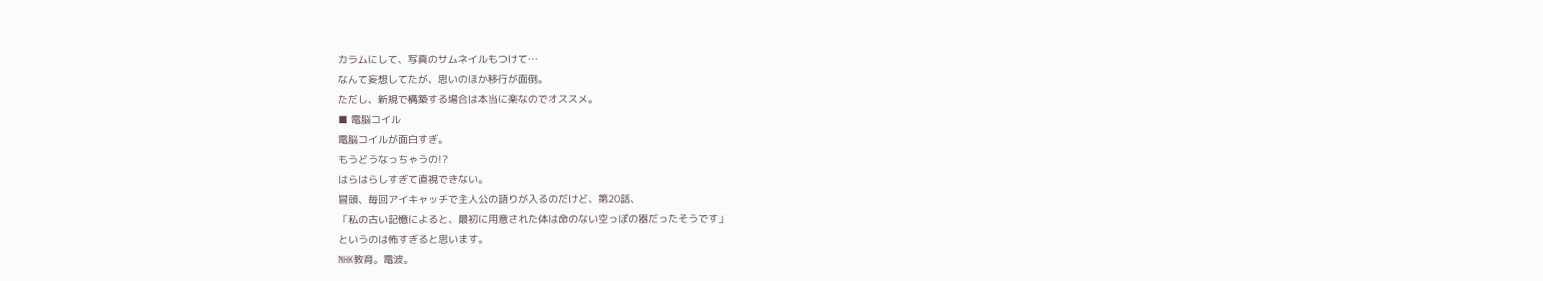カラムにして、写真のサムネイルもつけて…
なんて妄想してたが、思いのほか移行が面倒。
ただし、新規で構築する場合は本当に楽なのでオススメ。
■ 電脳コイル
電脳コイルが面白すぎ。
もうどうなっちゃうの!?
はらはらしすぎて直視できない。
冒頭、毎回アイキャッチで主人公の語りが入るのだけど、第20話、
「私の古い記憶によると、最初に用意された体は命のない空っぽの器だったそうです」
というのは怖すぎると思います。
NHK教育。電波。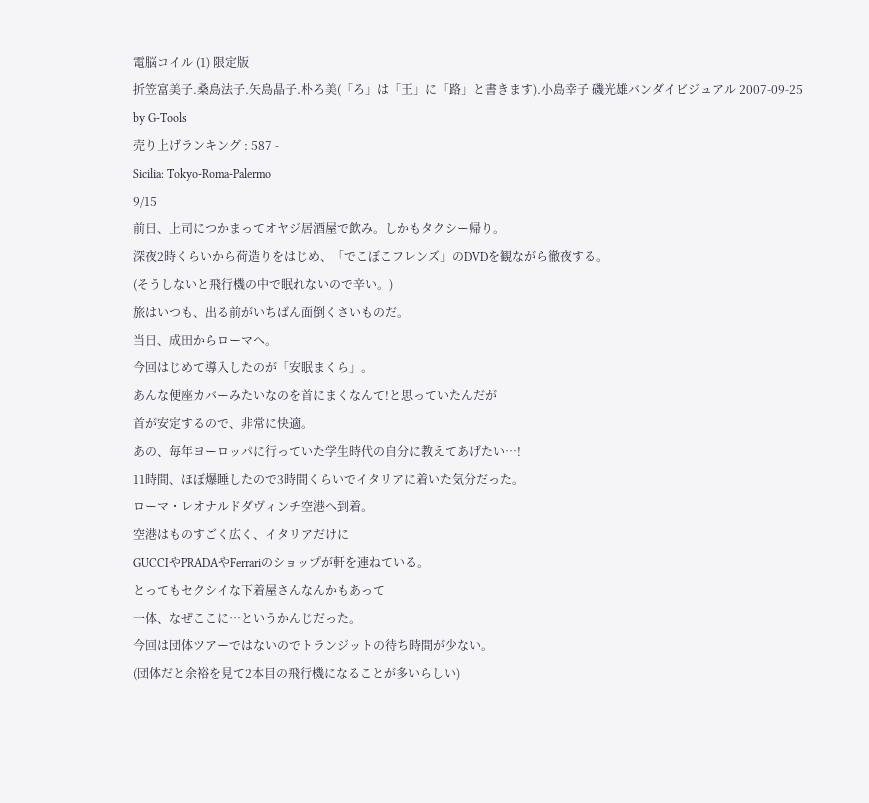電脳コイル (1) 限定版
折笠富美子.桑島法子.矢島晶子.朴ろ美(「ろ」は「王」に「路」と書きます).小島幸子 磯光雄バンダイビジュアル 2007-09-25
by G-Tools
売り上げランキング : 587 -
Sicilia: Tokyo-Roma-Palermo
9/15
前日、上司につかまってオヤジ居酒屋で飲み。しかもタクシー帰り。
深夜2時くらいから荷造りをはじめ、「でこぼこフレンズ」のDVDを観ながら徹夜する。
(そうしないと飛行機の中で眠れないので辛い。)
旅はいつも、出る前がいちばん面倒くさいものだ。
当日、成田からローマへ。
今回はじめて導入したのが「安眠まくら」。
あんな便座カバーみたいなのを首にまくなんて!と思っていたんだが
首が安定するので、非常に快適。
あの、毎年ヨーロッパに行っていた学生時代の自分に教えてあげたい…!
11時間、ほぼ爆睡したので3時間くらいでイタリアに着いた気分だった。
ローマ・レオナルドダヴィンチ空港へ到着。
空港はものすごく広く、イタリアだけに
GUCCIやPRADAやFerrariのショップが軒を連ねている。
とってもセクシイな下着屋さんなんかもあって
一体、なぜここに…というかんじだった。
今回は団体ツアーではないのでトランジットの待ち時間が少ない。
(団体だと余裕を見て2本目の飛行機になることが多いらしい)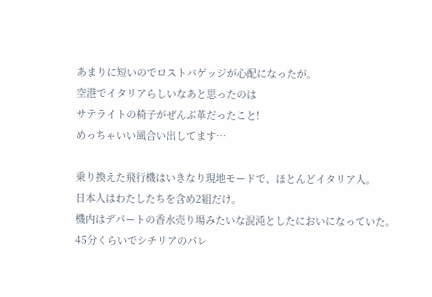あまりに短いのでロストバゲッジが心配になったが。
空港でイタリアらしいなあと思ったのは
サテライトの椅子がぜんぶ革だったこと!
めっちゃいい風合い出してます…

乗り換えた飛行機はいきなり現地モードで、ほとんどイタリア人。
日本人はわたしたちを含め2組だけ。
機内はデパートの香水売り場みたいな混沌としたにおいになっていた。
45分くらいでシチリアのパレ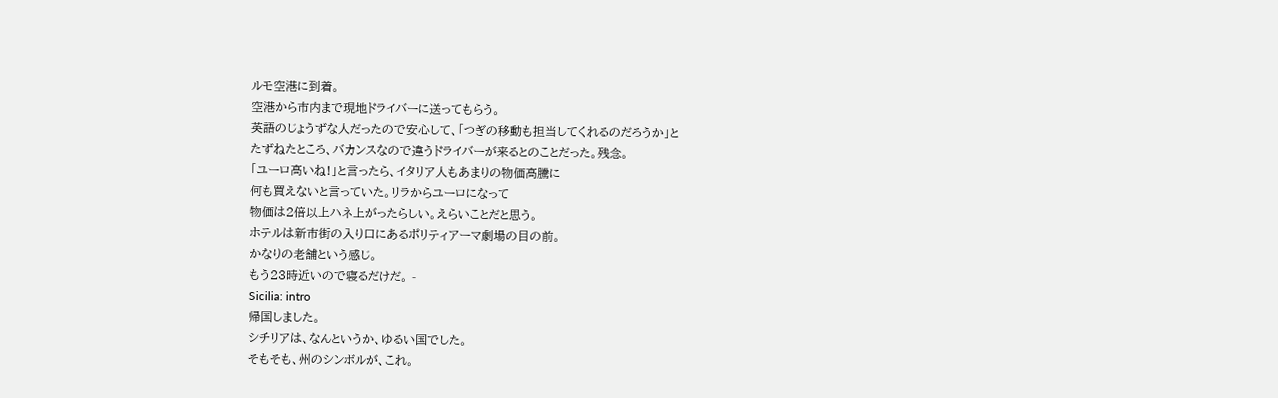ルモ空港に到着。
空港から市内まで現地ドライバーに送ってもらう。
英語のじょうずな人だったので安心して、「つぎの移動も担当してくれるのだろうか」と
たずねたところ、バカンスなので違うドライバーが来るとのことだった。残念。
「ユーロ高いね!」と言ったら、イタリア人もあまりの物価高騰に
何も買えないと言っていた。リラからユーロになって
物価は2倍以上ハネ上がったらしい。えらいことだと思う。
ホテルは新市街の入り口にあるポリティアーマ劇場の目の前。
かなりの老舗という感じ。
もう23時近いので寝るだけだ。 -
Sicilia: intro
帰国しました。
シチリアは、なんというか、ゆるい国でした。
そもそも、州のシンボルが、これ。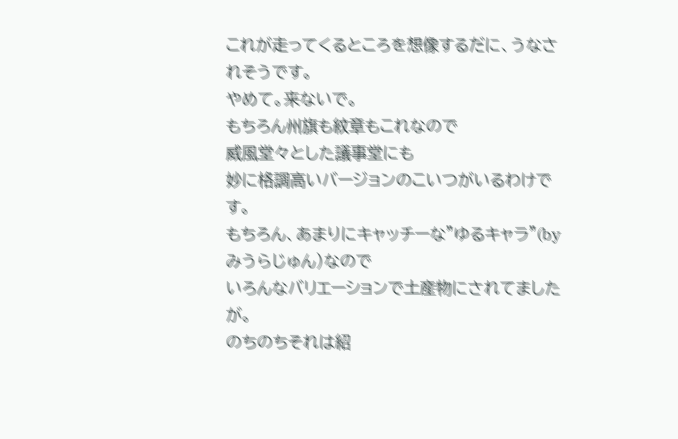これが走ってくるところを想像するだに、うなされそうです。
やめて。来ないで。
もちろん州旗も紋章もこれなので
威風堂々とした議事堂にも
妙に格調高いバージョンのこいつがいるわけです。
もちろん、あまりにキャッチーな”ゆるキャラ”(byみうらじゅん)なので
いろんなバリエーションで土産物にされてましたが。
のちのちそれは紹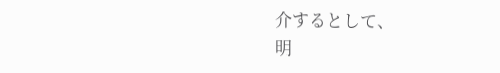介するとして、
明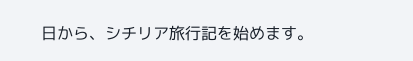日から、シチリア旅行記を始めます。